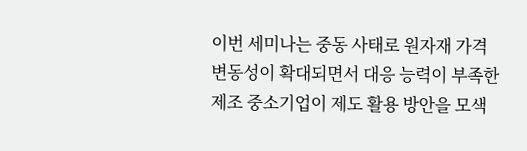이번 세미나는 중동 사태로 원자재 가격 변동성이 확대되면서 대응 능력이 부족한 제조 중소기업이 제도 활용 방안을 모색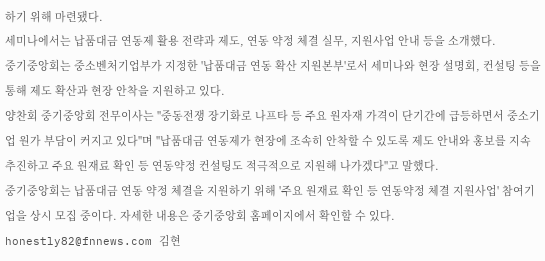하기 위해 마련됐다.
세미나에서는 납품대금 연동제 활용 전략과 제도, 연동 약정 체결 실무, 지원사업 안내 등을 소개했다.
중기중앙회는 중소벤처기업부가 지정한 '납품대금 연동 확산 지원본부'로서 세미나와 현장 설명회, 컨설팅 등을 통해 제도 확산과 현장 안착을 지원하고 있다.
양찬회 중기중앙회 전무이사는 "중동전쟁 장기화로 나프타 등 주요 원자재 가격이 단기간에 급등하면서 중소기업 원가 부담이 커지고 있다"며 "납품대금 연동제가 현장에 조속히 안착할 수 있도록 제도 안내와 홍보를 지속 추진하고 주요 원재료 확인 등 연동약정 컨설팅도 적극적으로 지원해 나가겠다"고 말했다.
중기중앙회는 납품대금 연동 약정 체결을 지원하기 위해 '주요 원재료 확인 등 연동약정 체결 지원사업' 참여기업을 상시 모집 중이다. 자세한 내용은 중기중앙회 홈페이지에서 확인할 수 있다.
honestly82@fnnews.com 김현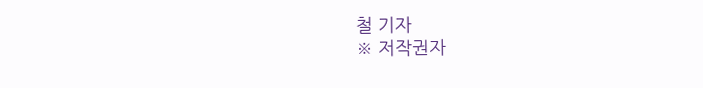철 기자
※ 저작권자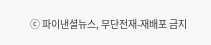ⓒ 파이낸셜뉴스, 무단전재-재배포 금지